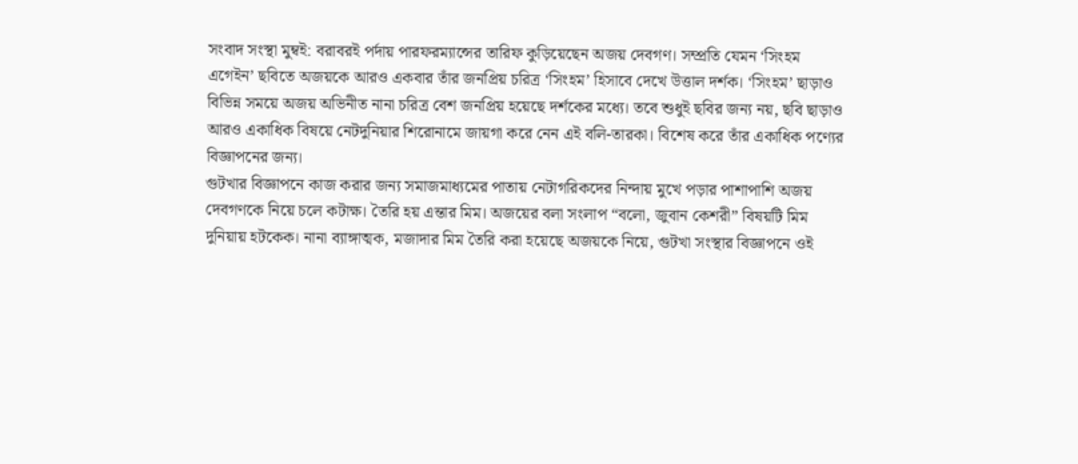সংবাদ সংস্থা মুম্বই: বরাবরই পর্দায় পারফরম্যান্সের তারিফ কুড়িয়েছেন অজয় দেবগণ। সম্প্রতি যেমন ‘সিংহম এগেইন’ ছবিতে অজয়কে আরও একবার তাঁর জনপ্রিয় চরিত্র ‘সিংহম’ হিসাবে দেখে উত্তাল দর্শক। ‘সিংহম’ ছাড়াও বিভিন্ন সময়ে অজয় অভিনীত নানা চরিত্র বেশ জনপ্রিয় হয়েছে দর্শকের মধ্যে। তবে শুধুই ছবির জন্য নয়, ছবি ছাড়াও আরও একাধিক বিষয়ে নেটদুনিয়ার শিরোনামে জায়গা করে নেন এই বলি-তারকা। বিশেষ করে তাঁর একাধিক পণ্যের বিজ্ঞাপনের জন্য।
গুটখার বিজ্ঞাপনে কাজ করার জন্য সমাজমাধ্যমের পাতায় নেটাগরিকদের নিন্দায় মুখে পড়ার পাশাপাশি অজয় দেবগণকে নিয়ে চলে কটাক্ষ। তৈরি হয় এন্তার মিম। অজয়ের বলা সংলাপ “বলো, জুবান কেশরী” বিষয়টি মিম দুনিয়ায় হটকেক। নানা ব্যাঙ্গাত্মক, মজাদার মিম তৈরি করা হয়েছে অজয়কে নিয়ে, গুটখা সংস্থার বিজ্ঞাপনে ওই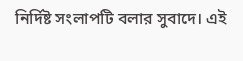নির্দিষ্ট সংলাপটি বলার সুবাদে। এই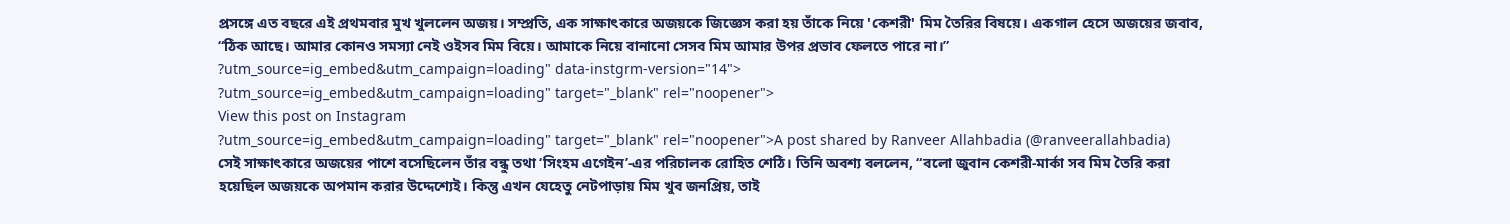প্রসঙ্গে এত বছরে এই প্রথমবার মুখ খুললেন অজয়। সম্প্রতি, এক সাক্ষাৎকারে অজয়কে জিজ্ঞেস করা হয় তাঁকে নিয়ে 'কেশরী' মিম তৈরির বিষয়ে। একগাল হেসে অজয়ের জবাব, “ঠিক আছে। আমার কোনও সমস্যা নেই ওইসব মিম বিয়ে। আমাকে নিয়ে বানানো সেসব মিম আমার উপর প্রভাব ফেলতে পারে না।”
?utm_source=ig_embed&utm_campaign=loading" data-instgrm-version="14">
?utm_source=ig_embed&utm_campaign=loading" target="_blank" rel="noopener">
View this post on Instagram
?utm_source=ig_embed&utm_campaign=loading" target="_blank" rel="noopener">A post shared by Ranveer Allahbadia (@ranveerallahbadia)
সেই সাক্ষাৎকারে অজয়ের পাশে বসেছিলেন তাঁর বন্ধু তথা ‘সিংহম এগেইন’-এর পরিচালক রোহিত শেঠি। তিনি অবশ্য বললেন, “বলো জুবান কেশরী-মার্কা সব মিম তৈরি করা হয়েছিল অজয়কে অপমান করার উদ্দেশ্যেই। কিন্তু এখন যেহেতু নেটপাড়ায় মিম খুব জনপ্রিয়, তাই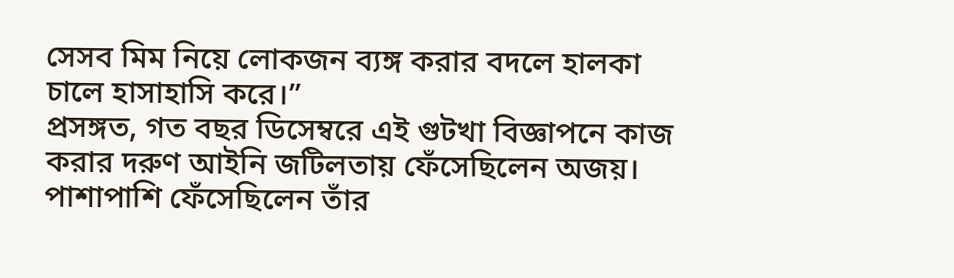সেসব মিম নিয়ে লোকজন ব্যঙ্গ করার বদলে হালকা চালে হাসাহাসি করে।”
প্রসঙ্গত, গত বছর ডিসেম্বরে এই গুটখা বিজ্ঞাপনে কাজ করার দরুণ আইনি জটিলতায় ফেঁসেছিলেন অজয়। পাশাপাশি ফেঁসেছিলেন তাঁর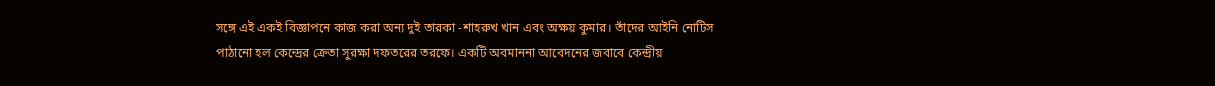সঙ্গে এই একই বিজ্ঞাপনে কাজ করা অন্য দুই তারকা -শাহরুখ খান এবং অক্ষয় কুমার। তাঁদের আইনি নোটিস পাঠানো হল কেন্দ্রের ক্রেতা সুরক্ষা দফতরের তরফে। একটি অবমাননা আবেদনের জবাবে কেন্দ্রীয়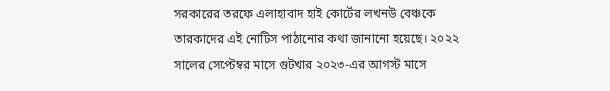সরকারের তরফে এলাহাবাদ হাই কোর্টের লখনউ বেঞ্চকে তারকাদের এই নোটিস পাঠানোর কথা জানানো হয়েছে। ২০২২ সালের সেপ্টেম্বর মাসে গুটখার ২০২৩-এর আগস্ট মাসে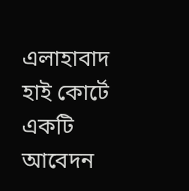এলাহাবাদ হাই কোর্টে একটি আবেদন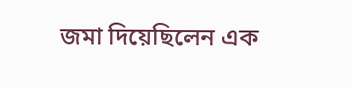জমা দিয়েছিলেন এক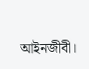আইনজীবী।